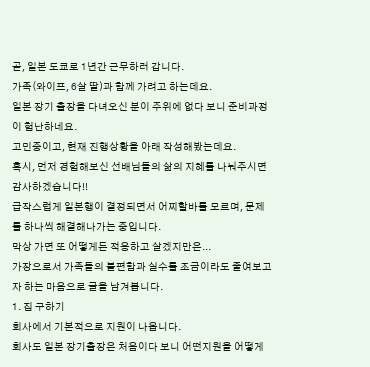곧, 일본 도쿄로 1년간 근무하러 갑니다.
가족(와이프, 6살 딸)과 함께 가려고 하는데요.
일본 장기 출장을 다녀오신 분이 주위에 없다 보니 준비과정이 험난하네요.
고민중이고, 현재 진행상황을 아래 작성해봤는데요.
혹시, 먼저 경험해보신 선배님들의 삶의 지혜를 나눠주시면 감사하겠습니다!!
급작스럽게 일본행이 결정되면서 어찌할바를 모르며, 문제를 하나씩 해결해나가는 중입니다.
막상 가면 또 어떻게든 적응하고 살겠지만은...
가장으로서 가족들의 불편함과 실수를 조금이라도 줄여보고자 하는 마음으로 글을 남겨봅니다.
1. 집 구하기
회사에서 기본적으로 지원이 나옵니다.
회사도 일본 장기출장은 처음이다 보니 어떤지원을 어떻게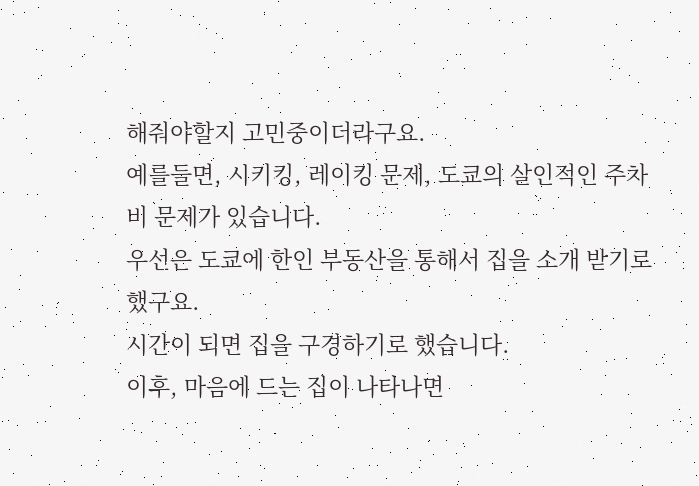해줘야할지 고민중이더라구요.
예를들면, 시키킹, 레이킹 문제, 도쿄의 살인적인 주차비 문제가 있습니다.
우선은 도쿄에 한인 부동산을 통해서 집을 소개 받기로 했구요.
시간이 되면 집을 구경하기로 했습니다.
이후, 마음에 드는 집이 나타나면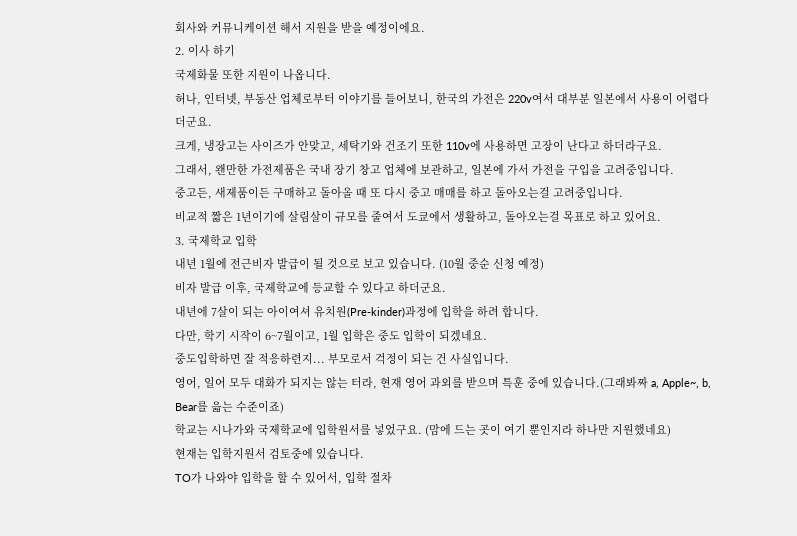회사와 커뮤니케이션 해서 지원을 받을 예정이에요.
2. 이사 하기
국제화물 또한 지원이 나옵니다.
허나, 인터넷, 부동산 업체로부터 이야기를 들어보니, 한국의 가전은 220v여서 대부분 일본에서 사용이 어렵다더군요.
크게, 냉장고는 사이즈가 안맞고, 세탁기와 건조기 또한 110v에 사용하면 고장이 난다고 하더라구요.
그래서, 왠만한 가전제품은 국내 장기 창고 업체에 보관하고, 일본에 가서 가전을 구입을 고려중입니다.
중고든, 새제품이든 구매하고 돌아올 때 또 다시 중고 매매를 하고 돌아오는걸 고려중입니다.
비교적 짧은 1년이기에 살림살이 규모를 줄여서 도쿄에서 생활하고, 돌아오는걸 목표로 하고 있어요.
3. 국제학교 입학
내년 1월에 전근비자 발급이 될 것으로 보고 있습니다. (10월 중순 신청 예정)
비자 발급 이후, 국제학교에 등교할 수 있다고 하더군요.
내년에 7살이 되는 아이여셔 유치원(Pre-kinder)과정에 입학을 하려 합니다.
다만, 학기 시작이 6~7월이고, 1월 입학은 중도 입학이 되겠네요.
중도입학하면 잘 적응하련지... 부모로서 걱정이 되는 건 사실입니다.
영어, 일어 모두 대화가 되지는 않는 터라, 현재 영어 과외를 받으며 특훈 중에 있습니다.(그래봐짜 a, Apple~, b, Bear를 읇는 수준이죠)
학교는 시나가와 국제학교에 입학원서를 넣었구요. (맘에 드는 곳이 여기 뿐인지라 하나만 지원했네요)
현재는 입학지원서 검토중에 있습니다.
TO가 나와야 입학을 할 수 있어서, 입학 절차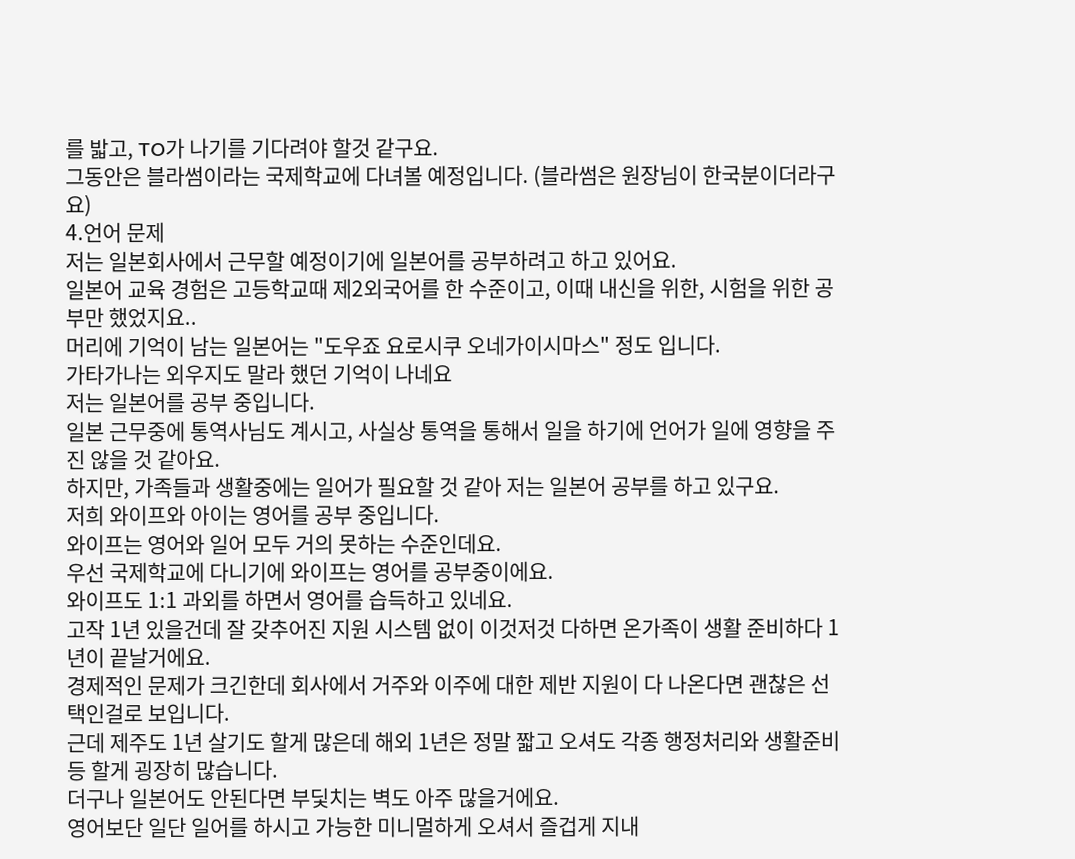를 밟고, TO가 나기를 기다려야 할것 같구요.
그동안은 블라썸이라는 국제학교에 다녀볼 예정입니다. (블라썸은 원장님이 한국분이더라구요)
4.언어 문제
저는 일본회사에서 근무할 예정이기에 일본어를 공부하려고 하고 있어요.
일본어 교육 경험은 고등학교때 제2외국어를 한 수준이고, 이때 내신을 위한, 시험을 위한 공부만 했었지요..
머리에 기억이 남는 일본어는 "도우죠 요로시쿠 오네가이시마스" 정도 입니다.
가타가나는 외우지도 말라 했던 기억이 나네요
저는 일본어를 공부 중입니다.
일본 근무중에 통역사님도 계시고, 사실상 통역을 통해서 일을 하기에 언어가 일에 영향을 주진 않을 것 같아요.
하지만, 가족들과 생활중에는 일어가 필요할 것 같아 저는 일본어 공부를 하고 있구요.
저희 와이프와 아이는 영어를 공부 중입니다.
와이프는 영어와 일어 모두 거의 못하는 수준인데요.
우선 국제학교에 다니기에 와이프는 영어를 공부중이에요.
와이프도 1:1 과외를 하면서 영어를 습득하고 있네요.
고작 1년 있을건데 잘 갖추어진 지원 시스템 없이 이것저것 다하면 온가족이 생활 준비하다 1년이 끝날거에요.
경제적인 문제가 크긴한데 회사에서 거주와 이주에 대한 제반 지원이 다 나온다면 괜찮은 선택인걸로 보입니다.
근데 제주도 1년 살기도 할게 많은데 해외 1년은 정말 짧고 오셔도 각종 행정처리와 생활준비등 할게 굉장히 많습니다.
더구나 일본어도 안된다면 부딫치는 벽도 아주 많을거에요.
영어보단 일단 일어를 하시고 가능한 미니멀하게 오셔서 즐겁게 지내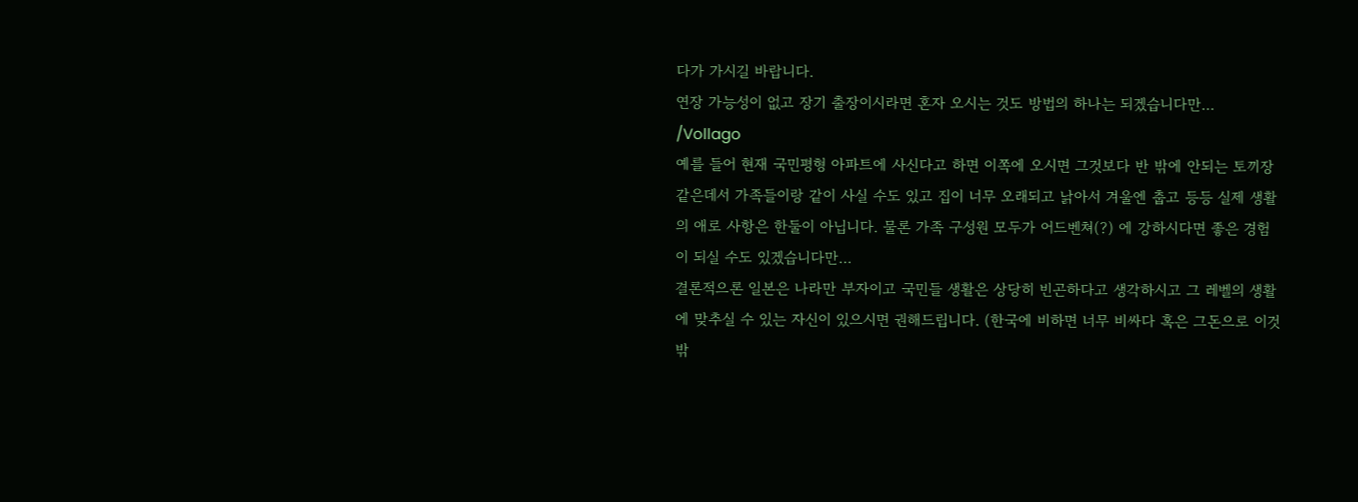다가 가시길 바랍니다.
연장 가능성이 없고 장기 출장이시라면 혼자 오시는 것도 방법의 하나는 되겠습니다만…
/Vollago
예를 들어 현재 국민평형 아파트에 사신다고 하면 이쪽에 오시면 그것보다 반 밖에 안되는 토끼장 같은데서 가족들이랑 같이 사실 수도 있고 집이 너무 오래되고 낡아서 겨울엔 춥고 등등 실제 생활의 애로 사항은 한둘이 아닙니다. 물론 가족 구성원 모두가 어드벤쳐(?) 에 강하시다면 좋은 경험이 되실 수도 있겠습니다만…
결론적으론 일본은 나라만 부자이고 국민들 생활은 상당히 빈곤하다고 생각하시고 그 레벨의 생활에 맞추실 수 있는 자신이 있으시면 권해드립니다. (한국에 비하면 너무 비싸다 혹은 그돈으로 이것밖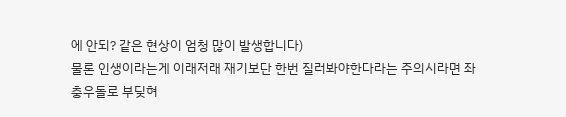에 안되? 같은 현상이 엄청 많이 발생합니다)
물론 인생이라는게 이래저래 재기보단 한번 질러봐야한다라는 주의시라면 좌충우돌로 부딪혀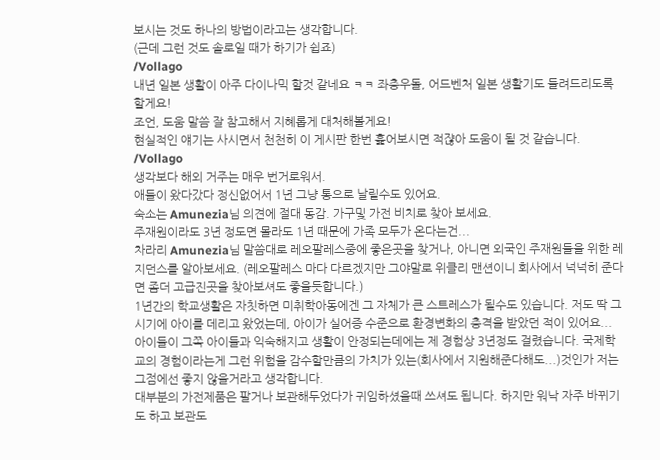보시는 것도 하나의 방법이라고는 생각합니다.
(근데 그런 것도 솔로일 때가 하기가 쉽죠)
/Vollago
내년 일본 생활이 아주 다이나믹 할것 같네요 ㅋㅋ 좌충우돌, 어드벤처 일본 생활기도 들려드리도록 할게요!
조언, 도움 말씀 잘 참고해서 지혜롭게 대처해볼게요!
현실적인 얘기는 사시면서 천천히 이 게시판 한번 훑어보시면 적쟎아 도움이 될 것 같습니다.
/Vollago
생각보다 해외 거주는 매우 번거로워서.
애들이 왔다갔다 정신없어서 1년 그냥 통으로 날릴수도 있어요.
숙소는 Amunezia님 의견에 절대 동감. 가구및 가전 비치로 찾아 보세요.
주재원이라도 3년 정도면 몰라도 1년 때문에 가족 모두가 온다는건...
차라리 Amunezia님 말씀대로 레오팔레스중에 좋은곳을 찾거나, 아니면 외국인 주재원들을 위한 레지던스를 알아보세요. (레오팔레스 마다 다르겠지만 그야말로 위클리 맨션이니 회사에서 넉넉히 준다면 좀더 고급진곳을 찾아보셔도 좋을듯합니다.)
1년간의 학교생활은 자칫하면 미취학아동에겐 그 자체가 큰 스트레스가 될수도 있습니다. 저도 딱 그시기에 아이를 데리고 왔었는데, 아이가 실어증 수준으로 환경변화의 충격을 받았던 적이 있어요... 아이들이 그쪽 아이들과 익숙해지고 생활이 안정되는데에는 제 경험상 3년정도 걸렸습니다. 국제학교의 경험이라는게 그런 위험을 감수할만큼의 가치가 있는(회사에서 지원해준다해도...)것인가 저는 그점에선 좋지 않을거라고 생각합니다.
대부분의 가전제품은 팔거나 보관해두었다가 귀임하셨을때 쓰셔도 됩니다. 하지만 워낙 자주 바뀌기도 하고 보관도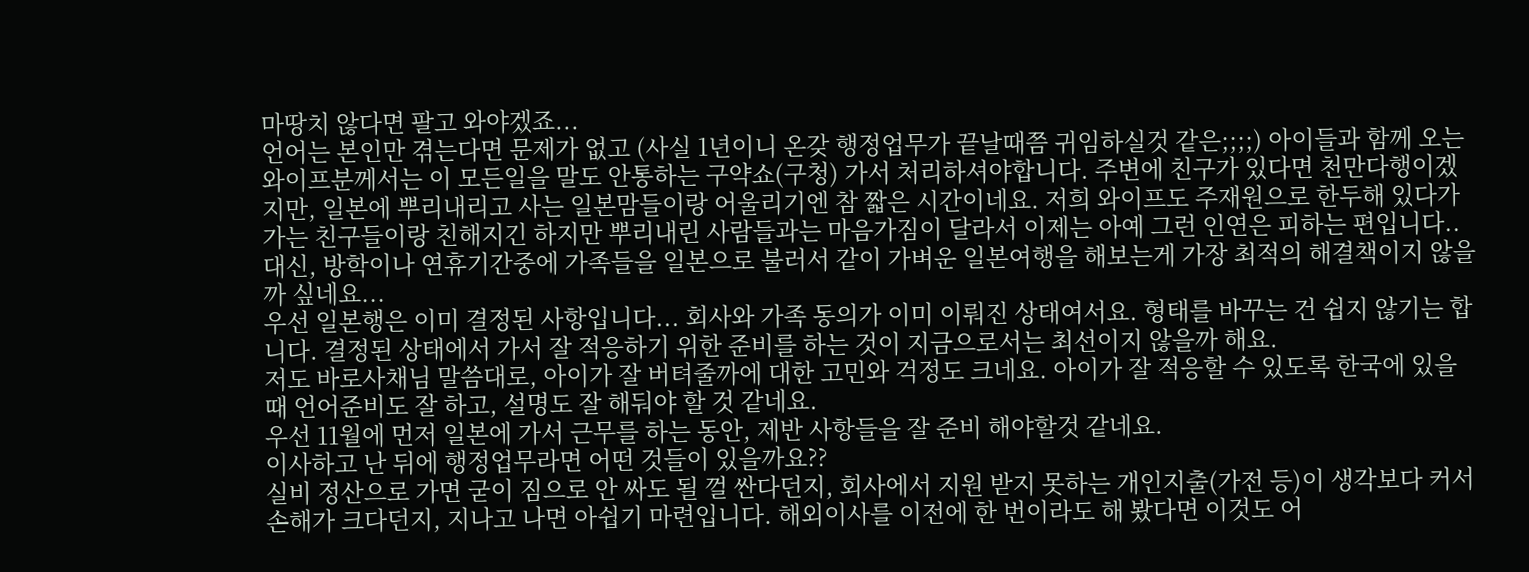마땅치 않다면 팔고 와야겠죠...
언어는 본인만 겪는다면 문제가 없고 (사실 1년이니 온갖 행정업무가 끝날때쯤 귀임하실것 같은;;;;) 아이들과 함께 오는 와이프분께서는 이 모든일을 말도 안통하는 구약쇼(구청) 가서 처리하셔야합니다. 주변에 친구가 있다면 천만다행이겠지만, 일본에 뿌리내리고 사는 일본맘들이랑 어울리기엔 참 짧은 시간이네요. 저희 와이프도 주재원으로 한두해 있다가 가는 친구들이랑 친해지긴 하지만 뿌리내린 사람들과는 마음가짐이 달라서 이제는 아예 그런 인연은 피하는 편입니다..
대신, 방학이나 연휴기간중에 가족들을 일본으로 불러서 같이 가벼운 일본여행을 해보는게 가장 최적의 해결책이지 않을까 싶네요...
우선 일본행은 이미 결정된 사항입니다... 회사와 가족 동의가 이미 이뤄진 상태여서요. 형태를 바꾸는 건 쉽지 않기는 합니다. 결정된 상태에서 가서 잘 적응하기 위한 준비를 하는 것이 지금으로서는 최선이지 않을까 해요.
저도 바로사채님 말씀대로, 아이가 잘 버텨줄까에 대한 고민와 걱정도 크네요. 아이가 잘 적응할 수 있도록 한국에 있을 때 언어준비도 잘 하고, 설명도 잘 해둬야 할 것 같네요.
우선 11월에 먼저 일본에 가서 근무를 하는 동안, 제반 사항들을 잘 준비 해야할것 같네요.
이사하고 난 뒤에 행정업무라면 어떤 것들이 있을까요??
실비 정산으로 가면 굳이 짐으로 안 싸도 될 껄 싼다던지, 회사에서 지원 받지 못하는 개인지출(가전 등)이 생각보다 커서 손해가 크다던지, 지나고 나면 아쉽기 마련입니다. 해외이사를 이전에 한 번이라도 해 봤다면 이것도 어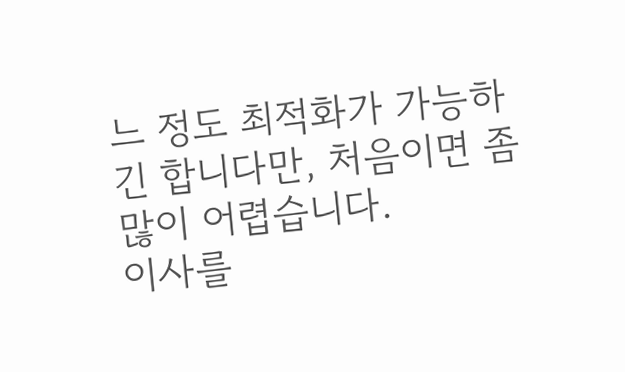느 정도 최적화가 가능하긴 합니다만, 처음이면 좀 많이 어렵습니다.
이사를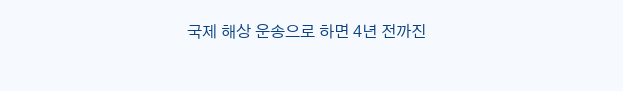국제 해상 운송으로 하면 4년 전까진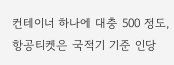컨테이너 하나에 대충 500 정도, 항공티켓은 국적기 기준 인당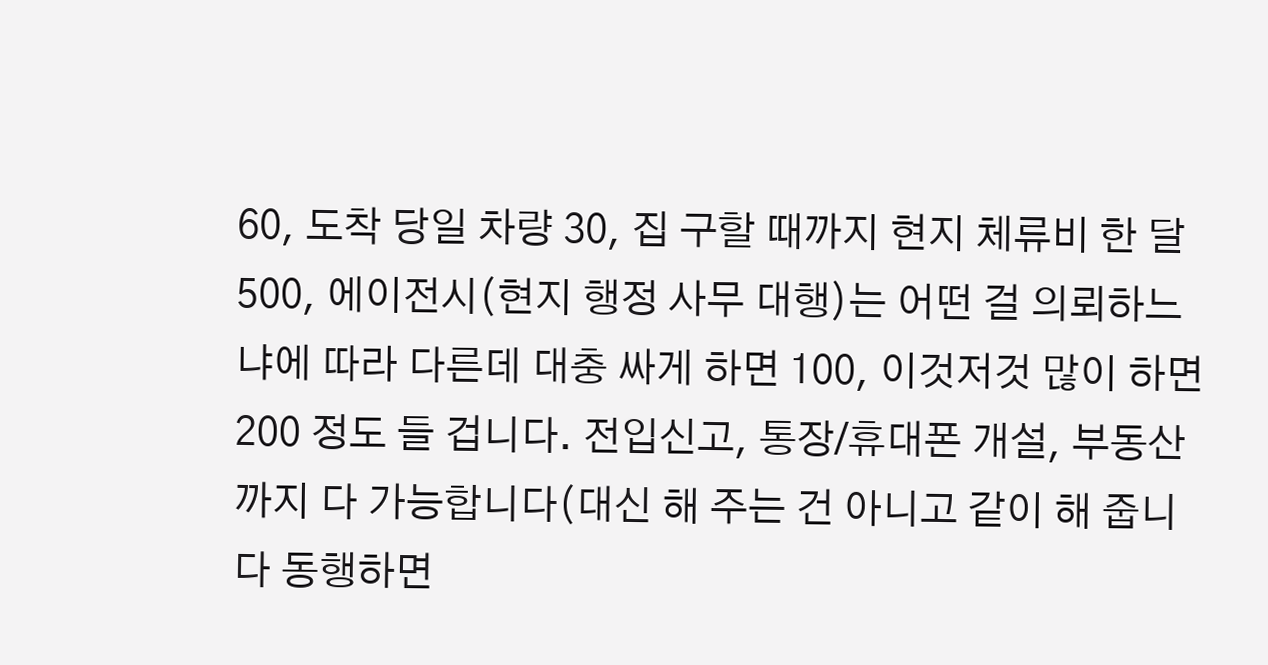60, 도착 당일 차량 30, 집 구할 때까지 현지 체류비 한 달 500, 에이전시(현지 행정 사무 대행)는 어떤 걸 의뢰하느냐에 따라 다른데 대충 싸게 하면 100, 이것저것 많이 하면 200 정도 들 겁니다. 전입신고, 통장/휴대폰 개설, 부동산까지 다 가능합니다(대신 해 주는 건 아니고 같이 해 줍니다 동행하면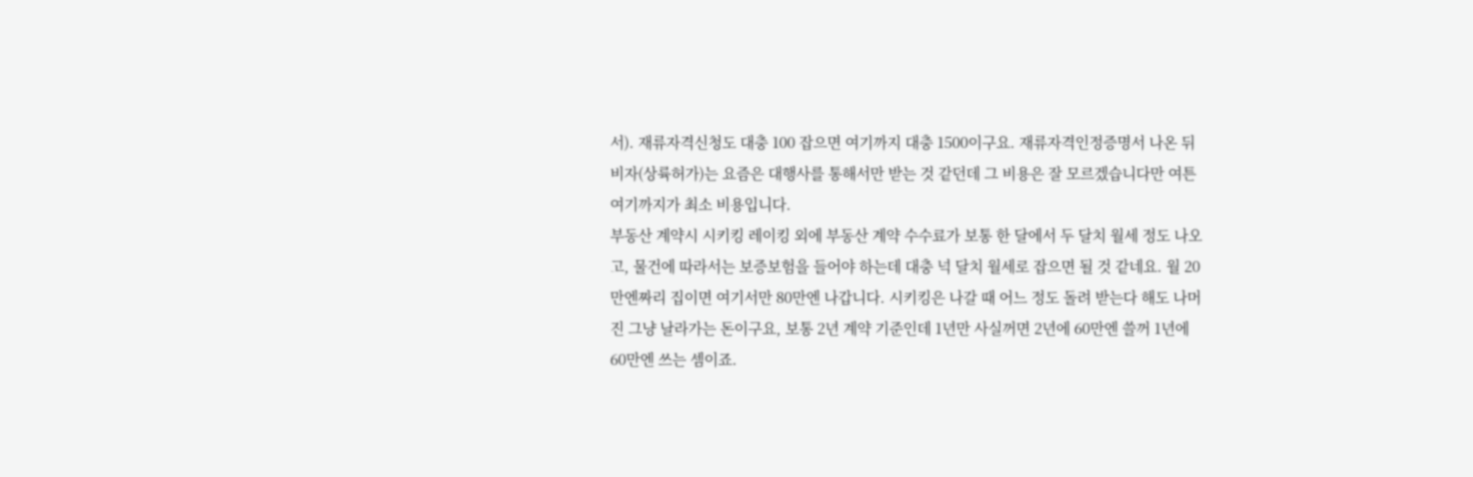서). 재류자격신청도 대충 100 잡으면 여기까지 대충 1500이구요. 재류자격인정증명서 나온 뒤 비자(상륙허가)는 요즘은 대행사를 통해서만 받는 것 같던데 그 비용은 잘 모르겠습니다만 여튼 여기까지가 최소 비용입니다.
부동산 계약시 시키킹 레이킹 외에 부동산 계약 수수료가 보통 한 달에서 두 달치 월세 정도 나오고, 물건에 따라서는 보증보험을 들어야 하는데 대충 넉 달치 월세로 잡으면 될 것 같네요. 월 20만엔짜리 집이면 여기서만 80만엔 나갑니다. 시키킹은 나갈 때 어느 정도 돌려 받는다 해도 나머진 그냥 날라가는 돈이구요, 보통 2년 계약 기준인데 1년만 사실꺼면 2년에 60만엔 쓸꺼 1년에 60만엔 쓰는 셈이죠.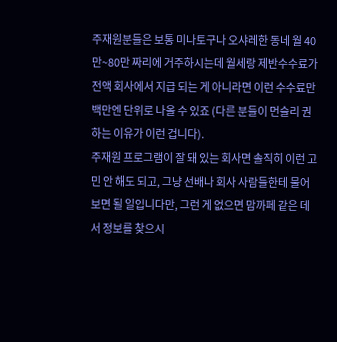주재원분들은 보통 미나토구나 오샤레한 동네 월 40만~80만 짜리에 거주하시는데 월세랑 제반수수료가 전액 회사에서 지급 되는 게 아니라면 이런 수수료만 백만엔 단위로 나올 수 있죠 (다른 분들이 먼슬리 권하는 이유가 이런 겁니다).
주재원 프로그램이 잘 돼 있는 회사면 솔직히 이런 고민 안 해도 되고, 그냥 선배나 회사 사람들한테 물어 보면 될 일입니다만, 그런 게 없으면 맘까페 같은 데서 정보를 찾으시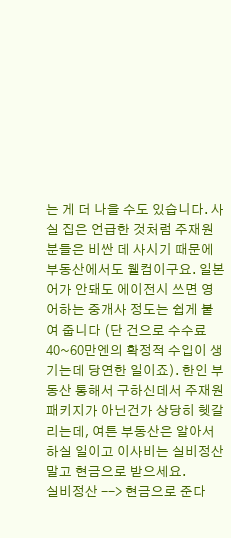는 게 더 나을 수도 있습니다. 사실 집은 언급한 것처럼 주재원분들은 비싼 데 사시기 때문에 부동산에서도 웰컴이구요. 일본어가 안돼도 에이전시 쓰면 영어하는 중개사 정도는 쉽게 붙여 줍니다 (단 건으로 수수료 40~60만엔의 확정적 수입이 생기는데 당연한 일이죠). 한인 부동산 통해서 구하신데서 주재원패키지가 아닌건가 상당히 헷갈리는데, 여튼 부동산은 알아서 하실 일이고 이사비는 실비정산 말고 현금으로 받으세요.
실비정산 --> 현금으로 준다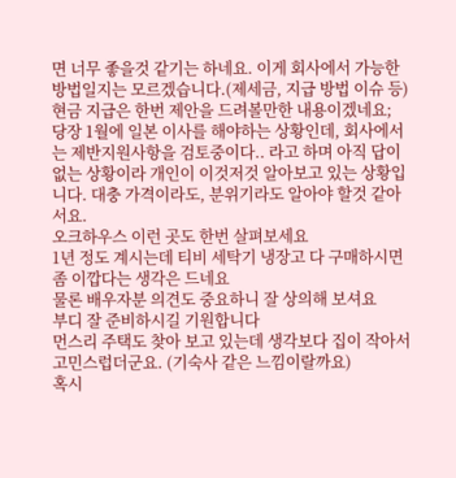면 너무 좋을것 같기는 하네요. 이게 회사에서 가능한 방법일지는 모르겠습니다.(제세금, 지급 방법 이슈 등) 현금 지급은 한번 제안을 드려볼만한 내용이겠네요;
당장 1월에 일본 이사를 해야하는 상황인데, 회사에서는 제반지원사항을 검토중이다.. 라고 하며 아직 답이 없는 상황이라 개인이 이것저것 알아보고 있는 상황입니다. 대충 가격이라도, 분위기라도 알아야 할것 같아서요.
오크하우스 이런 곳도 한번 살펴보세요
1년 정도 계시는데 티비 세탁기 냉장고 다 구매하시면 좀 이깝다는 생각은 드네요
물론 배우자분 의견도 중요하니 잘 상의해 보셔요
부디 잘 준비하시길 기원합니다
먼스리 주택도 찾아 보고 있는데 생각보다 집이 작아서 고민스럽더군요. (기숙사 같은 느낌이랄까요)
혹시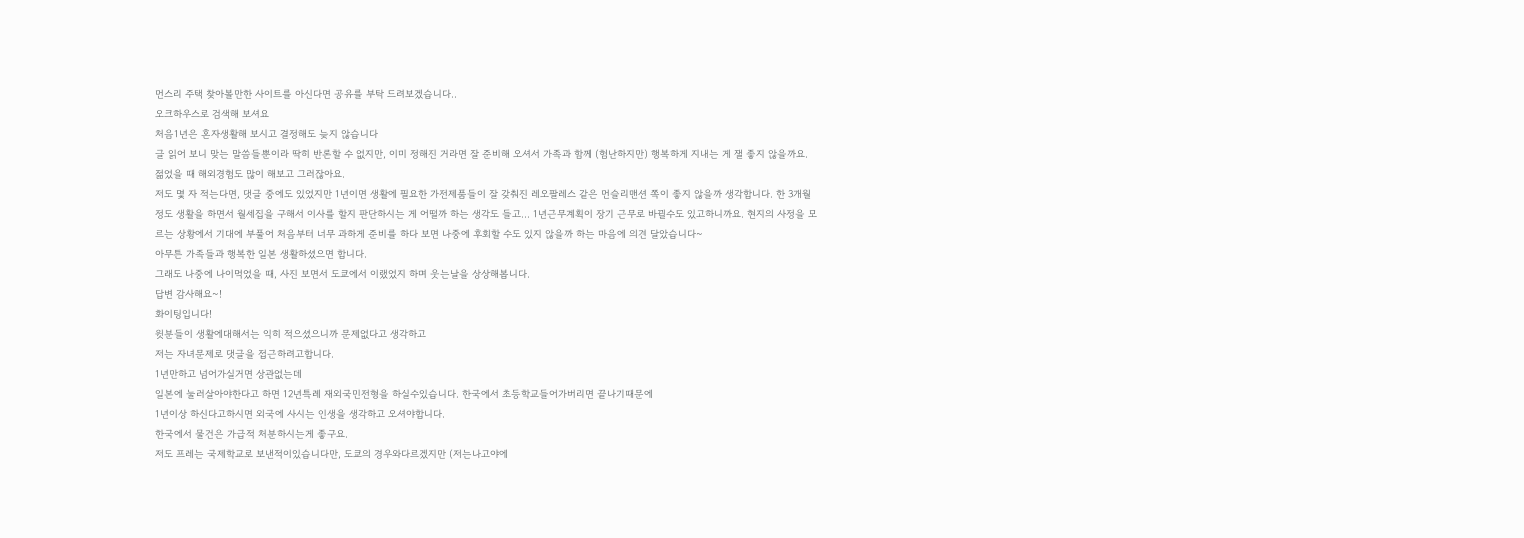먼스리 주택 찾아볼만한 사이트를 아신다면 공유를 부탁 드려보겠습니다..
오크하우스로 검색해 보셔요
처음1년은 혼자생활해 보시고 결정해도 늦지 않습니다
글 읽어 보니 맞는 말씀들뿐이라 딱히 반론할 수 없지만, 이미 정해진 거라면 잘 준비해 오셔서 가족과 함께 (험난하지만) 행복하게 지내는 게 잴 좋지 않을까요. 젊었을 때 해외경험도 많이 해보고 그러잖아요.
저도 몇 자 적는다면, 댓글 중에도 있었지만 1년이면 생활에 필요한 가전제품들이 잘 갖춰진 레오팔레스 같은 먼슬리맨션 쪽이 좋지 않을까 생각합니다. 한 3개월 정도 생활을 하면서 월세집을 구해서 이사를 할지 판단하시는 게 어떨까 하는 생각도 들고... 1년근무계획이 장기 근무로 바뀔수도 있고하니까요. 현지의 사정을 모르는 상황에서 기대에 부풀어 처음부터 너무 과하게 준비를 하다 보면 나중에 후회할 수도 있지 않을까 하는 마음에 의견 달았습니다~
아무튼 가족들과 행복한 일본 생활하셨으면 합니다.
그래도 나중에 나이먹었을 때, 사진 보면서 도쿄에서 이랬었지 하며 웃는날을 상상해봅니다.
답변 감사해요~!
화이팅입니다!
윗분들이 생활에대해서는 익히 적으셨으니까 문제없다고 생각하고
저는 자녀문제로 댓글을 접근하려고합니다.
1년만하고 넘어가실거면 상관없는데
일본에 눌러살아야한다고 하면 12년특례 재외국민전형을 하실수있습니다. 한국에서 초등학교들어가버리면 끝나기때문에
1년이상 하신다고하시면 외국에 사시는 인생을 생각하고 오셔야합니다.
한국에서 물건은 가급적 처분하시는게 좋구요.
저도 프레는 국제학교로 보낸적이있습니다만, 도쿄의 경우와다르겠지만 (저는나고야에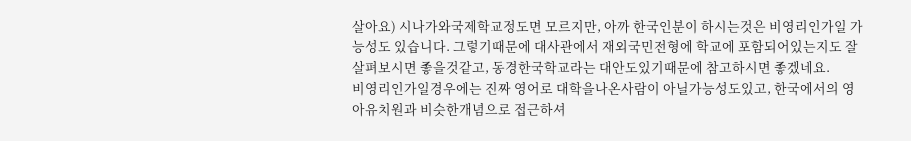살아요) 시나가와국제학교정도면 모르지만, 아까 한국인분이 하시는것은 비영리인가일 가능성도 있습니다. 그렇기때문에 대사관에서 재외국민전형에 학교에 포함되어있는지도 잘 살펴보시면 좋을것같고, 동경한국학교라는 대안도있기때문에 참고하시면 좋겠네요.
비영리인가일경우에는 진짜 영어로 대학을나온사람이 아닐가능성도있고, 한국에서의 영아유치원과 비슷한개념으로 접근하셔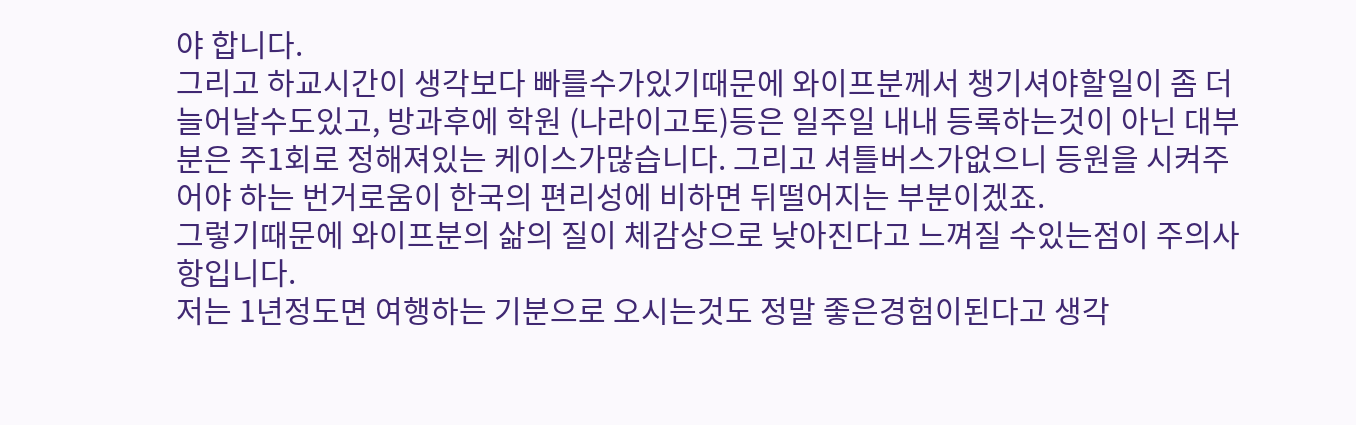야 합니다.
그리고 하교시간이 생각보다 빠를수가있기때문에 와이프분께서 챙기셔야할일이 좀 더 늘어날수도있고, 방과후에 학원 (나라이고토)등은 일주일 내내 등록하는것이 아닌 대부분은 주1회로 정해져있는 케이스가많습니다. 그리고 셔틀버스가없으니 등원을 시켜주어야 하는 번거로움이 한국의 편리성에 비하면 뒤떨어지는 부분이겠죠.
그렇기때문에 와이프분의 삶의 질이 체감상으로 낮아진다고 느껴질 수있는점이 주의사항입니다.
저는 1년정도면 여행하는 기분으로 오시는것도 정말 좋은경험이된다고 생각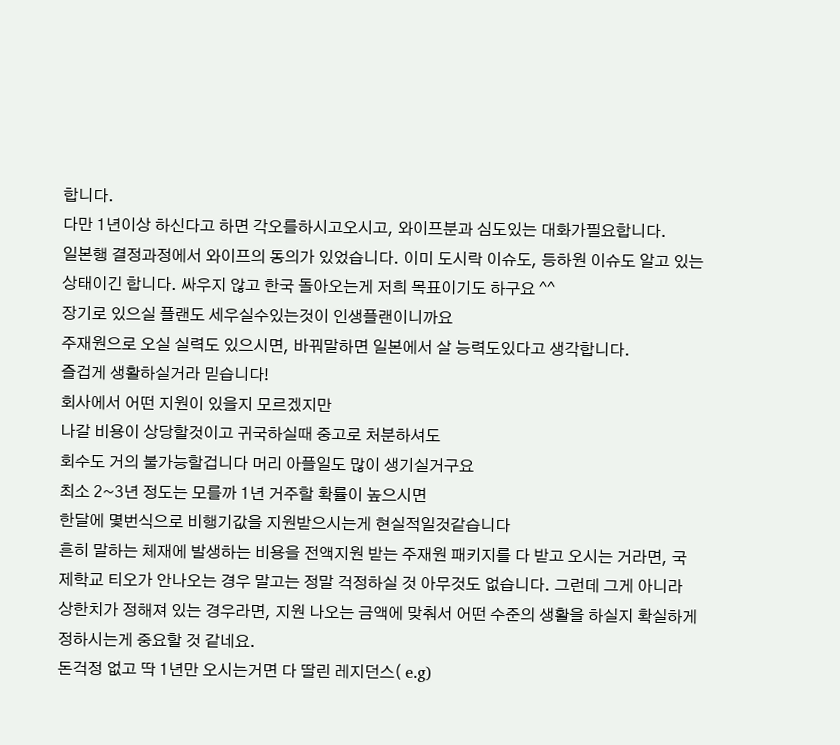합니다.
다만 1년이상 하신다고 하면 각오를하시고오시고, 와이프분과 심도있는 대화가필요합니다.
일본행 결정과정에서 와이프의 동의가 있었습니다. 이미 도시락 이슈도, 등하원 이슈도 알고 있는 상태이긴 합니다. 싸우지 않고 한국 돌아오는게 저희 목표이기도 하구요 ^^
장기로 있으실 플랜도 세우실수있는것이 인생플랜이니까요
주재원으로 오실 실력도 있으시면, 바꿔말하면 일본에서 살 능력도있다고 생각합니다.
즐겁게 생활하실거라 믿습니다!
회사에서 어떤 지원이 있을지 모르겠지만
나갈 비용이 상당할것이고 귀국하실때 중고로 처분하셔도
회수도 거의 불가능할겁니다 머리 아플일도 많이 생기실거구요
최소 2~3년 정도는 모를까 1년 거주할 확률이 높으시면
한달에 몇번식으로 비행기값을 지원받으시는게 현실적일것같습니다
흔히 말하는 체재에 발생하는 비용을 전액지원 받는 주재원 패키지를 다 받고 오시는 거라면, 국제학교 티오가 안나오는 경우 말고는 정말 걱정하실 것 아무것도 없습니다. 그런데 그게 아니라 상한치가 정해져 있는 경우라면, 지원 나오는 금액에 맞춰서 어떤 수준의 생활을 하실지 확실하게 정하시는게 중요할 것 같네요.
돈걱정 없고 딱 1년만 오시는거면 다 딸린 레지던스( e.g)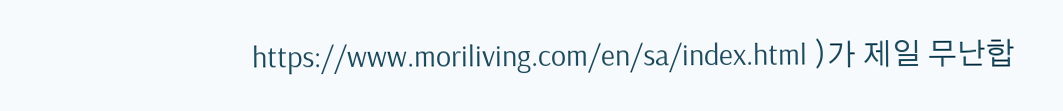https://www.moriliving.com/en/sa/index.html )가 제일 무난합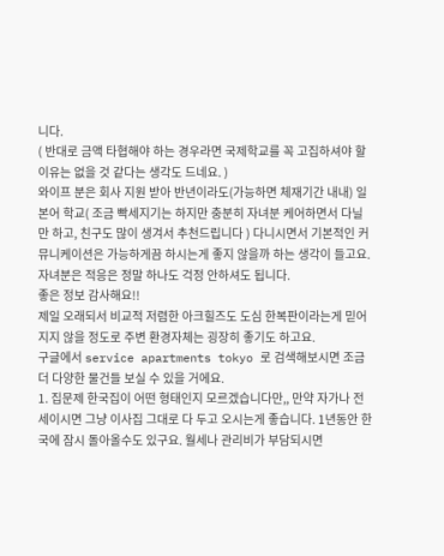니다.
( 반대로 금액 타협해야 하는 경우라면 국제학교를 꼭 고집하셔야 할 이유는 없을 것 같다는 생각도 드네요. )
와이프 분은 회사 지원 받아 반년이라도(가능하면 체재기간 내내) 일본어 학교( 조금 빡세지기는 하지만 충분히 자녀분 케어하면서 다닐만 하고, 친구도 많이 생겨서 추천드립니다 ) 다니시면서 기본적인 커뮤니케이션은 가능하게끔 하시는게 좋지 않을까 하는 생각이 들고요. 자녀분은 적응은 정말 하나도 걱정 안하셔도 됩니다.
좋은 정보 감사해요!!
제일 오래되서 비교적 저렴한 아크힐즈도 도심 한복판이라는게 믿어지지 않을 정도로 주변 환경자체는 굉장히 좋기도 하고요.
구글에서 service apartments tokyo 로 검색해보시면 조금 더 다양한 물건들 보실 수 있을 거에요.
1. 집문제 한국집이 어떤 형태인지 모르겠습니다만,, 만약 자가나 전세이시면 그냥 이사집 그대로 다 두고 오시는게 좋습니다. 1년동안 한국에 잠시 돌아올수도 있구요. 월세나 관리비가 부담되시면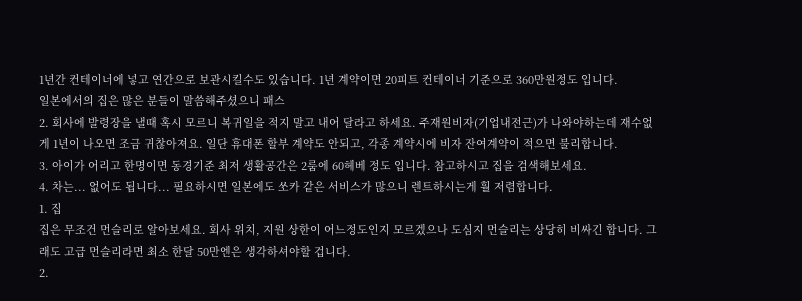1년간 컨테이너에 넣고 연간으로 보관시킬수도 있습니다. 1년 계약이면 20피트 컨테이너 기준으로 360만원정도 입니다.
일본에서의 집은 많은 분들이 말씀해주셨으니 패스
2. 회사에 발령장을 낼때 혹시 모르니 복귀일을 적지 말고 내어 달라고 하세요. 주재원비자(기업내전근)가 나와야하는데 재수없게 1년이 나오면 조금 귀찮아져요. 일단 휴대폰 할부 계약도 안되고, 각종 계약시에 비자 잔여계약이 적으면 불리합니다.
3. 아이가 어리고 한명이면 동경기준 최저 생활공간은 2룸에 60헤베 정도 입니다. 참고하시고 집을 검색해보세요.
4. 차는... 없어도 됩니다... 필요하시면 일본에도 쏘카 같은 서비스가 많으니 렌트하시는게 훨 저렴합니다.
1. 집
집은 무조건 먼슬리로 알아보세요. 회사 위치, 지원 상한이 어느정도인지 모르겠으나 도심지 먼슬리는 상당히 비싸긴 합니다. 그래도 고급 먼슬리라면 최소 한달 50만엔은 생각하셔야할 겁니다.
2.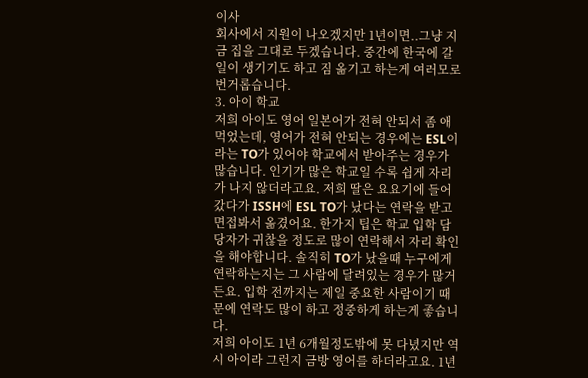이사
회사에서 지원이 나오겠지만 1년이면..그냥 지금 집을 그대로 두겠습니다. 중간에 한국에 갈 일이 생기기도 하고 짐 옮기고 하는게 여러모로 번거롭습니다.
3. 아이 학교
저희 아이도 영어 일본어가 전혀 안되서 좀 애먹었는데, 영어가 전혀 안되는 경우에는 ESL이라는 TO가 있어야 학교에서 받아주는 경우가 많습니다. 인기가 많은 학교일 수록 쉽게 자리가 나지 않더라고요. 저희 딸은 요요기에 들어갔다가 ISSH에 ESL TO가 났다는 연락을 받고 면접봐서 옮겼어요. 한가지 팁은 학교 입학 담당자가 귀찮을 정도로 많이 연락해서 자리 확인을 해야합니다. 솔직히 TO가 났을때 누구에게 연락하는지는 그 사람에 달려있는 경우가 많거든요. 입학 전까지는 제일 중요한 사람이기 때문에 연락도 많이 하고 정중하게 하는게 좋습니다.
저희 아이도 1년 6개월정도밖에 못 다녔지만 역시 아이라 그런지 금방 영어를 하더라고요. 1년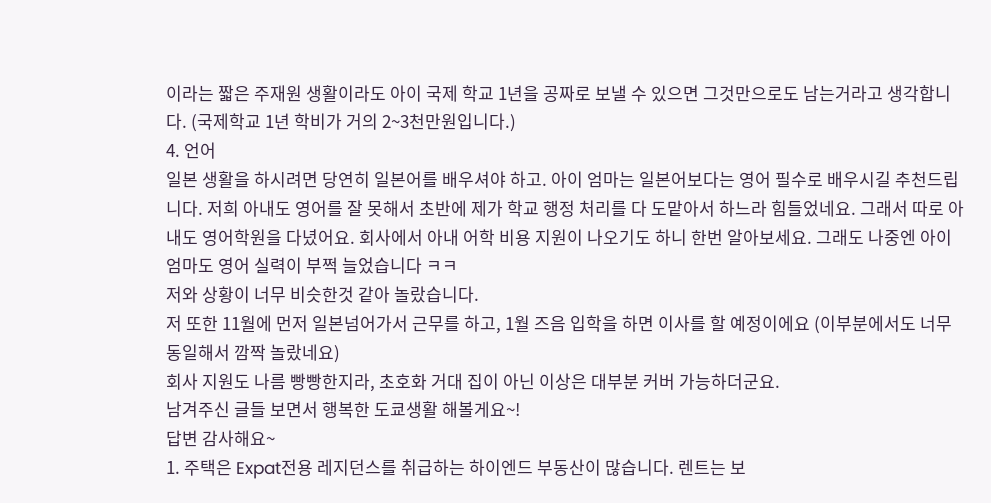이라는 짧은 주재원 생활이라도 아이 국제 학교 1년을 공짜로 보낼 수 있으면 그것만으로도 남는거라고 생각합니다. (국제학교 1년 학비가 거의 2~3천만원입니다.)
4. 언어
일본 생활을 하시려면 당연히 일본어를 배우셔야 하고. 아이 엄마는 일본어보다는 영어 필수로 배우시길 추천드립니다. 저희 아내도 영어를 잘 못해서 초반에 제가 학교 행정 처리를 다 도맡아서 하느라 힘들었네요. 그래서 따로 아내도 영어학원을 다녔어요. 회사에서 아내 어학 비용 지원이 나오기도 하니 한번 알아보세요. 그래도 나중엔 아이 엄마도 영어 실력이 부쩍 늘었습니다 ㅋㅋ
저와 상황이 너무 비슷한것 같아 놀랐습니다.
저 또한 11월에 먼저 일본넘어가서 근무를 하고, 1월 즈음 입학을 하면 이사를 할 예정이에요 (이부분에서도 너무 동일해서 깜짝 놀랐네요)
회사 지원도 나름 빵빵한지라, 초호화 거대 집이 아닌 이상은 대부분 커버 가능하더군요.
남겨주신 글들 보면서 행복한 도쿄생활 해볼게요~!
답변 감사해요~
1. 주택은 Expat전용 레지던스를 취급하는 하이엔드 부동산이 많습니다. 렌트는 보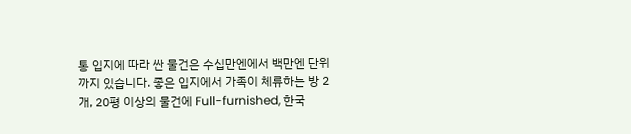통 입지에 따라 싼 물건은 수십만엔에서 백만엔 단위까지 있습니다. 좋은 입지에서 가족이 체류하는 방 2개, 20평 이상의 물건에 Full-furnished, 한국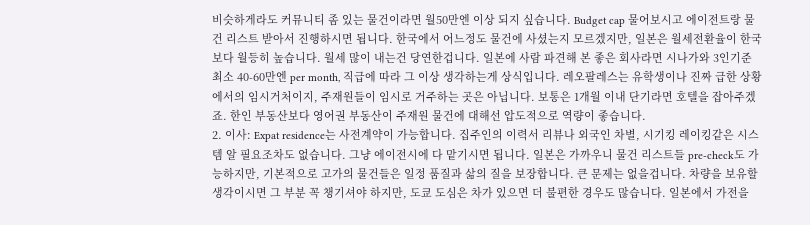비슷하게라도 커뮤니티 좀 있는 물건이라면 월50만엔 이상 되지 싶습니다. Budget cap 물어보시고 에이전트랑 물건 리스트 받아서 진행하시면 됩니다. 한국에서 어느정도 물건에 사셨는지 모르겠지만, 일본은 월세전환율이 한국보다 월등히 높습니다. 월세 많이 내는건 당연한겁니다. 일본에 사람 파견해 본 좋은 회사라면 시나가와 3인기준 최소 40-60만엔 per month, 직급에 따라 그 이상 생각하는게 상식입니다. 레오팔레스는 유학생이나 진짜 급한 상황에서의 임시거처이지, 주재원들이 임시로 거주하는 곳은 아닙니다. 보통은 1개월 이내 단기라면 호텔을 잡아주겠죠. 한인 부동산보다 영어권 부동산이 주재원 물건에 대해선 압도적으로 역량이 좋습니다.
2. 이사: Expat residence는 사전계약이 가능합니다. 집주인의 이력서 리뷰나 외국인 차별, 시기킹 레이킹같은 시스템 알 필요조차도 없습니다. 그냥 에이전시에 다 맡기시면 됩니다. 일본은 가까우니 물건 리스트들 pre-check도 가능하지만, 기본적으로 고가의 물건들은 일정 품질과 삶의 질을 보장합니다. 큰 문제는 없을겁니다. 차량을 보유할 생각이시면 그 부분 꼭 챙기셔야 하지만, 도쿄 도심은 차가 있으면 더 불편한 경우도 많습니다. 일본에서 가전을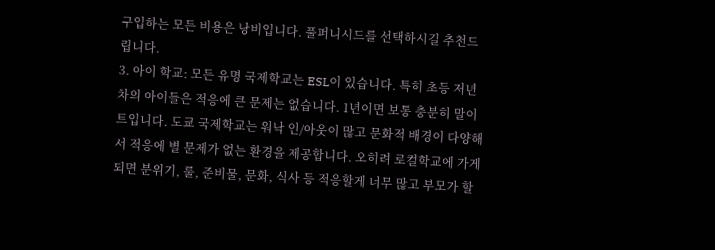구입하는 모든 비용은 낭비입니다. 풀퍼니시드를 선택하시길 추천드립니다.
3. 아이 학교: 모든 유명 국제학교는 ESL이 있습니다. 특히 초등 저년차의 아이들은 적응에 큰 문제는 없습니다. 1년이면 보통 충분히 말이 트입니다. 도쿄 국제학교는 워낙 인/아웃이 많고 문화적 배경이 다양해서 적응에 별 문제가 없는 환경을 제공합니다. 오히려 로컬학교에 가게 되면 분위기, 룰, 준비물, 문화, 식사 등 적응할게 너무 많고 부모가 할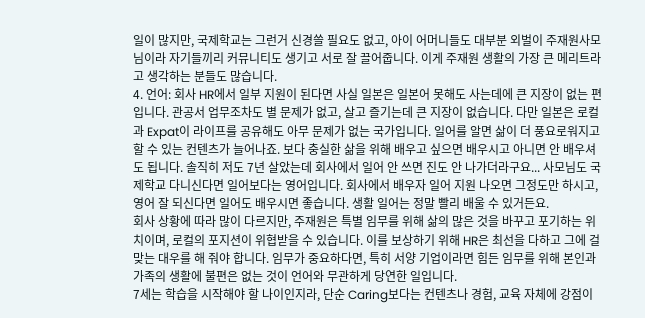일이 많지만, 국제학교는 그런거 신경쓸 필요도 없고, 아이 어머니들도 대부분 외벌이 주재원사모님이라 자기들끼리 커뮤니티도 생기고 서로 잘 끌어줍니다. 이게 주재원 생활의 가장 큰 메리트라고 생각하는 분들도 많습니다.
4. 언어: 회사 HR에서 일부 지원이 된다면 사실 일본은 일본어 못해도 사는데에 큰 지장이 없는 편입니다. 관공서 업무조차도 별 문제가 없고, 살고 즐기는데 큰 지장이 없습니다. 다만 일본은 로컬과 Expat이 라이프를 공유해도 아무 문제가 없는 국가입니다. 일어를 알면 삶이 더 풍요로워지고 할 수 있는 컨텐츠가 늘어나죠. 보다 충실한 삶을 위해 배우고 싶으면 배우시고 아니면 안 배우셔도 됩니다. 솔직히 저도 7년 살았는데 회사에서 일어 안 쓰면 진도 안 나가더라구요... 사모님도 국제학교 다니신다면 일어보다는 영어입니다. 회사에서 배우자 일어 지원 나오면 그정도만 하시고, 영어 잘 되신다면 일어도 배우시면 좋습니다. 생활 일어는 정말 빨리 배울 수 있거든요.
회사 상황에 따라 많이 다르지만, 주재원은 특별 임무를 위해 삶의 많은 것을 바꾸고 포기하는 위치이며, 로컬의 포지션이 위협받을 수 있습니다. 이를 보상하기 위해 HR은 최선을 다하고 그에 걸맞는 대우를 해 줘야 합니다. 임무가 중요하다면, 특히 서양 기업이라면 힘든 임무를 위해 본인과 가족의 생활에 불편은 없는 것이 언어와 무관하게 당연한 일입니다.
7세는 학습을 시작해야 할 나이인지라, 단순 Caring보다는 컨텐츠나 경험, 교육 자체에 강점이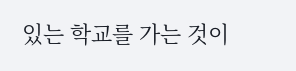있는 학교를 가는 것이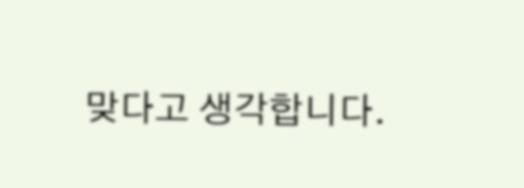맞다고 생각합니다.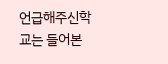언급해주신학교는 들어본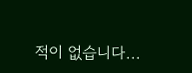적이 없습니다...